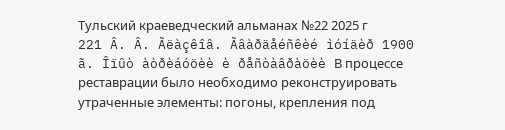Тульский краеведческий альманах №22 2025 г
221 Â. Â. Ãëàçêîâ. Ãâàðäåéñêèé ìóíäèð 1900 ã. Îïûò àòðèáóöèè è ðåñòàâðàöèè В процессе реставрации было необходимо реконструировать утраченные элементы: погоны, крепления под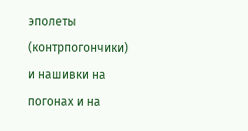эполеты (контрпогончики) и нашивки на погонах и на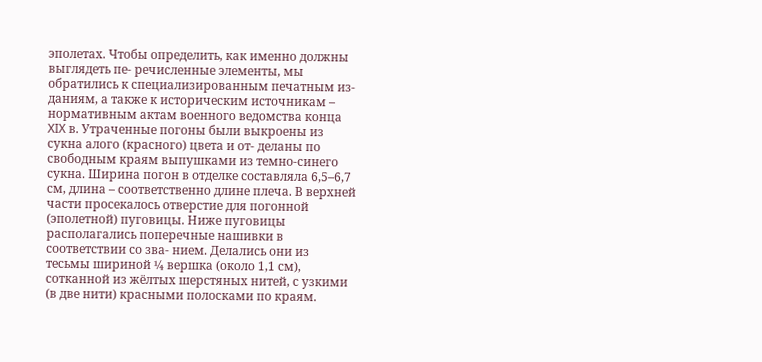эполетах. Чтобы определить, как именно должны выглядеть пе- речисленные элементы, мы обратились к специализированным печатным из- даниям, а также к историческим источникам – нормативным актам военного ведомства конца XIX в. Утраченные погоны были выкроены из сукна алого (красного) цвета и от- деланы по свободным краям выпушками из темно-синего сукна. Ширина погон в отделке составляла 6,5–6,7 см, длина – соответственно длине плеча. В верхней части просекалось отверстие для погонной (эполетной) пуговицы. Ниже пуговицы располагались поперечные нашивки в соответствии со зва- нием. Делались они из тесьмы шириной ¼ вершка (около 1,1 см), сотканной из жёлтых шерстяных нитей, с узкими (в две нити) красными полосками по краям.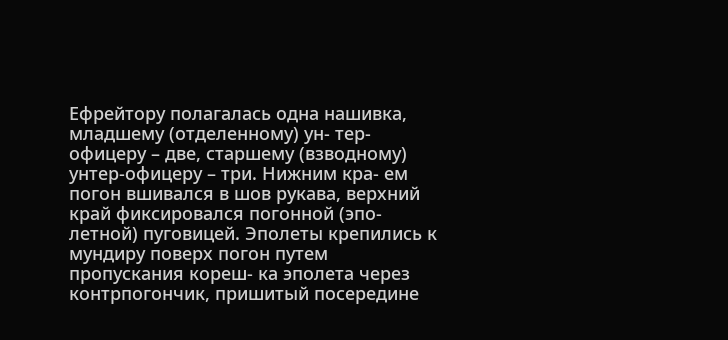Ефрейтору полагалась одна нашивка, младшему (отделенному) ун- тер-офицеру – две, старшему (взводному) унтер-офицеру – три. Нижним кра- ем погон вшивался в шов рукава, верхний край фиксировался погонной (эпо- летной) пуговицей. Эполеты крепились к мундиру поверх погон путем пропускания кореш- ка эполета через контрпогончик, пришитый посередине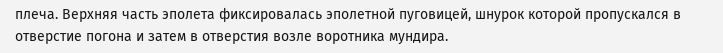плеча. Верхняя часть эполета фиксировалась эполетной пуговицей, шнурок которой пропускался в отверстие погона и затем в отверстия возле воротника мундира.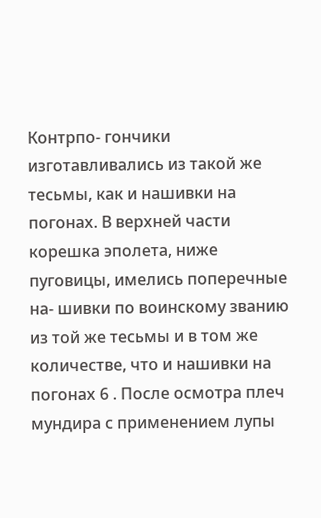Контрпо- гончики изготавливались из такой же тесьмы, как и нашивки на погонах. В верхней части корешка эполета, ниже пуговицы, имелись поперечные на- шивки по воинскому званию из той же тесьмы и в том же количестве, что и нашивки на погонах 6 . После осмотра плеч мундира с применением лупы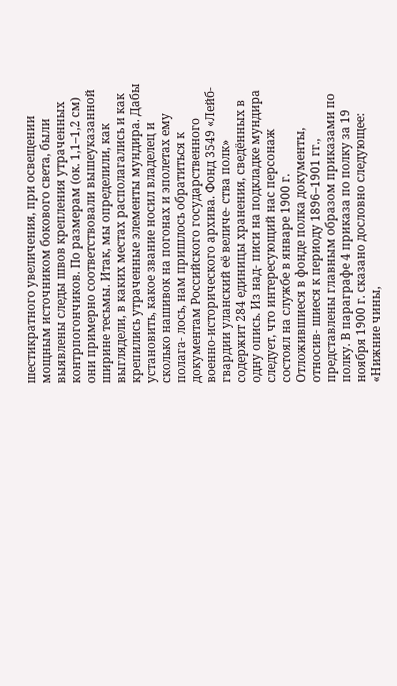шестикратного увеличения, при освещении мощным источником бокового света, были выявлены следы швов крепления утраченных контрпогончиков. По размерам (ок. 1,1–1,2 см) они примерно соответствовали вышеуказанной ширине тесьмы. Итак, мы определили, как выглядели, в каких местах располагались и как крепились утраченные элементы мундира. Дабы установить, какое звание носил владелец и сколько нашивок на погонах и эполетах ему полага- лось, нам пришлось обратиться к документам Российского государственного военно-исторического архива. Фонд 3549 «Лейб-гвардии уланский её величе- ства полк» содержит 284 единицы хранения, сведённых в одну опись. Из над- писи на подкладке мундира следует, что интересующий нас персонаж состоял на службе в январе 1900 г. Отложившиеся в фонде полка документы, относив- шиеся к периоду 1896–1901 гг., представлены главным образом приказами по полку. В параграфе 4 приказа по полку за 19 ноября 1900 г. сказано дословно следующее: «Нижние чины,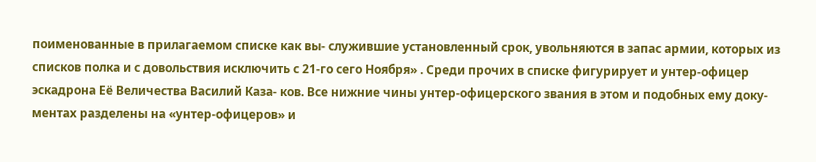поименованные в прилагаемом списке как вы- служившие установленный срок, увольняются в запас армии, которых из списков полка и с довольствия исключить с 21-го сего Ноября» . Среди прочих в списке фигурирует и унтер-офицер эскадрона Её Величества Василий Каза- ков. Все нижние чины унтер-офицерского звания в этом и подобных ему доку- ментах разделены на «унтер-офицеров» и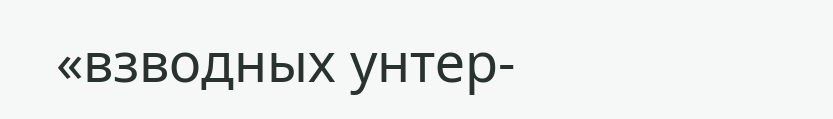«взводных унтер-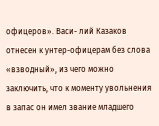офицеров». Васи- лий Казаков отнесен к унтер-офицерам без слова «взводный», из чего можно заключить, что к моменту увольнения в запас он имел звание младшего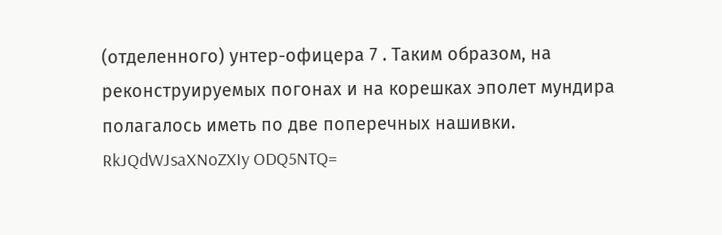(отделенного) унтер-офицера 7 . Таким образом, на реконструируемых погонах и на корешках эполет мундира полагалось иметь по две поперечных нашивки.
RkJQdWJsaXNoZXIy ODQ5NTQ=